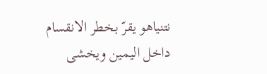نتنياهو يقرّ بخطر الانقسام داخل اليمين ويخشى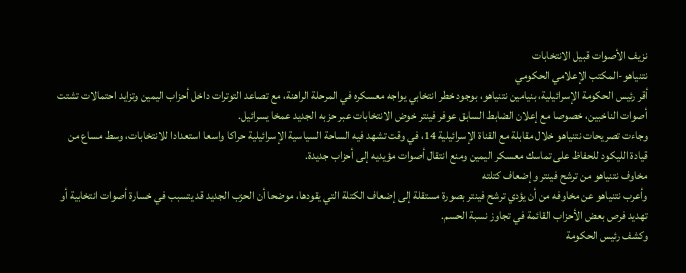نزيف الأصوات قبيل الانتخابات
نتنياهو-المكتب الإعلامي الحكومي
أقر رئيس الحكومة الإسرائيلية، بنيامين نتنياهو، بوجود خطر انتخابي يواجه معسكره في المرحلة الراهنة، مع تصاعد التوترات داخل أحزاب اليمين وتزايد احتمالات تشتت أصوات الناخبين، خصوصا مع إعلان الضابط السابق عوفر فينتر خوض الانتخابات عبر حزبه الجديد عمخا يسرائيل.
وجاءت تصريحات نتنياهو خلال مقابلة مع القناة الإسرائيلية 14، في وقت تشهد فيه الساحة السياسية الإسرائيلية حراكا واسعا استعدادا للانتخابات، وسط مساع من قيادة الليكود للحفاظ على تماسك معسكر اليمين ومنع انتقال أصوات مؤيديه إلى أحزاب جديدة.
مخاوف نتنياهو من ترشح فينتر وإضعاف كتلته
وأعرب نتنياهو عن مخاوفه من أن يؤدي ترشح فينتر بصورة مستقلة إلى إضعاف الكتلة التي يقودها، موضحا أن الحزب الجديد قد يتسبب في خسارة أصوات انتخابية أو تهديد فرص بعض الأحزاب القائمة في تجاوز نسبة الحسم.
وكشف رئيس الحكومة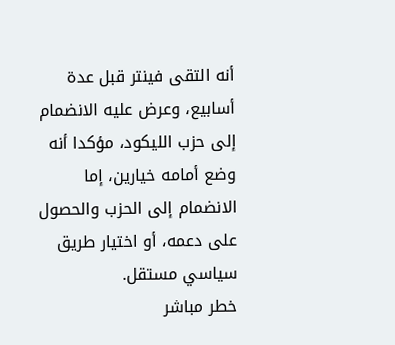أنه التقى فينتر قبل عدة أسابيع، وعرض عليه الانضمام إلى حزب الليكود، مؤكدا أنه وضع أمامه خيارين، إما الانضمام إلى الحزب والحصول على دعمه، أو اختيار طريق سياسي مستقل.
خطر مباشر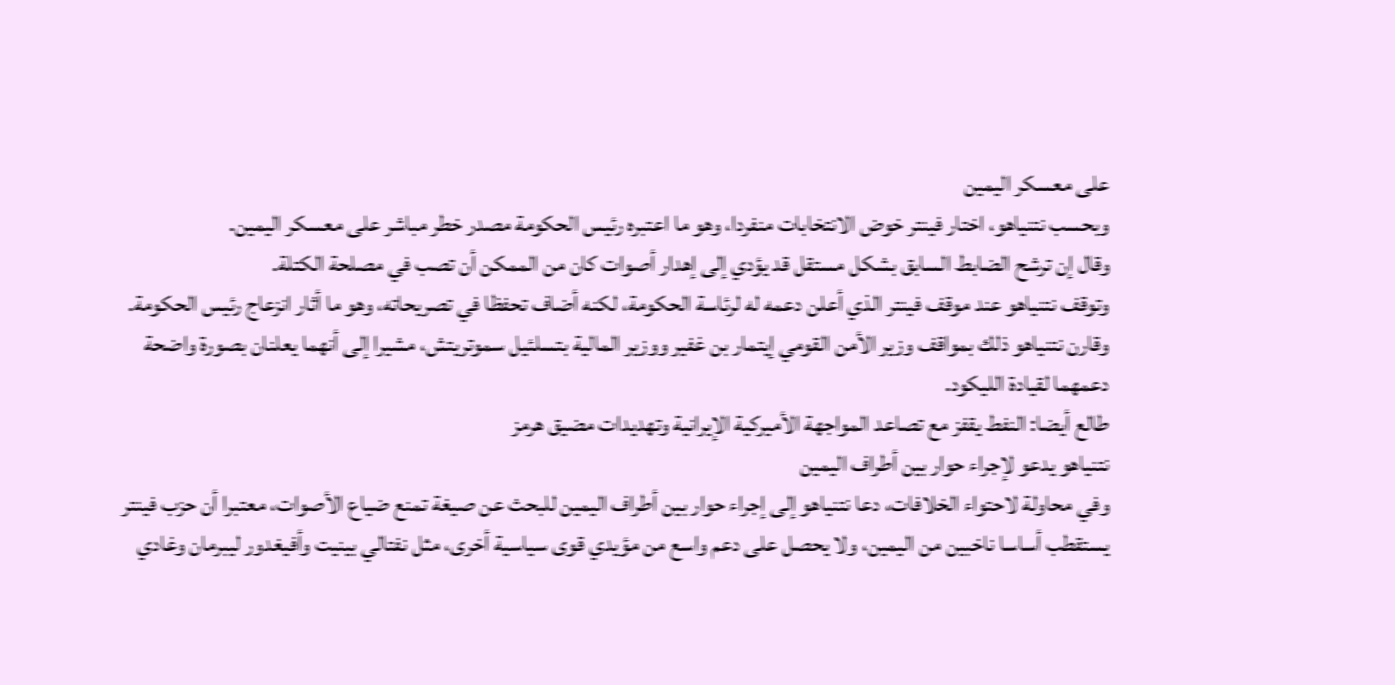على معسكر اليمين
وبحسب نتنياهو، اختار فينتر خوض الانتخابات منفردا، وهو ما اعتبره رئيس الحكومة مصدر خطر مباشر على معسكر اليمين.
وقال إن ترشح الضابط السابق بشكل مستقل قد يؤدي إلى إهدار أصوات كان من الممكن أن تصب في مصلحة الكتلة.
وتوقف نتنياهو عند موقف فينتر الذي أعلن دعمه له لرئاسة الحكومة، لكنه أضاف تحفظا في تصريحاته، وهو ما أثار انزعاج رئيس الحكومة.
وقارن نتنياهو ذلك بمواقف وزير الأمن القومي إيتمار بن غفير ووزير المالية بتسلئيل سموتريتش، مشيرا إلى أنهما يعلنان بصورة واضحة دعمهما لقيادة الليكود.
طالع أيضا: النفط يقفز مع تصاعد المواجهة الأميركية الإيرانية وتهديدات مضيق هرمز
نتنياهو يدعو لإجراء حوار بين أطراف اليمين
وفي محاولة لاحتواء الخلافات، دعا نتنياهو إلى إجراء حوار بين أطراف اليمين للبحث عن صيغة تمنع ضياع الأصوات، معتبرا أن حزب فينتر يستقطب أساسا ناخبين من اليمين، ولا يحصل على دعم واسع من مؤيدي قوى سياسية أخرى، مثل نفتالي بينيت وأفيغدور ليبرمان وغادي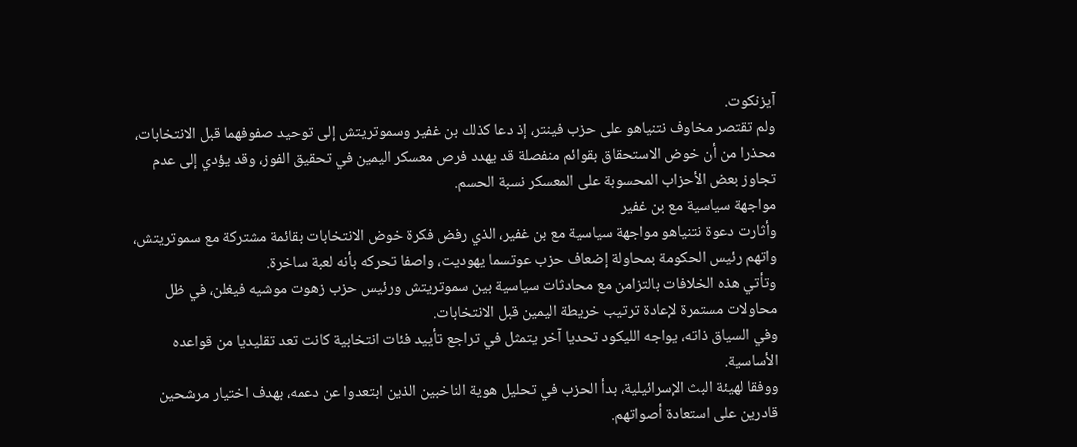آيزنكوت.
ولم تقتصر مخاوف نتنياهو على حزب فينتر، إذ دعا كذلك بن غفير وسموتريتش إلى توحيد صفوفهما قبل الانتخابات، محذرا من أن خوض الاستحقاق بقوائم منفصلة قد يهدد فرص معسكر اليمين في تحقيق الفوز، وقد يؤدي إلى عدم تجاوز بعض الأحزاب المحسوبة على المعسكر نسبة الحسم.
مواجهة سياسية مع بن غفير
وأثارت دعوة نتنياهو مواجهة سياسية مع بن غفير، الذي رفض فكرة خوض الانتخابات بقائمة مشتركة مع سموتريتش، واتهم رئيس الحكومة بمحاولة إضعاف حزب عوتسما يهوديت، واصفا تحركه بأنه لعبة ساخرة.
وتأتي هذه الخلافات بالتزامن مع محادثات سياسية بين سموتريتش ورئيس حزب زهوت موشيه فيغلن، في ظل محاولات مستمرة لإعادة ترتيب خريطة اليمين قبل الانتخابات.
وفي السياق ذاته، يواجه الليكود تحديا آخر يتمثل في تراجع تأييد فئات انتخابية كانت تعد تقليديا من قواعده الأساسية.
ووفقا لهيئة البث الإسرائيلية، بدأ الحزب في تحليل هوية الناخبين الذين ابتعدوا عن دعمه، بهدف اختيار مرشحين قادرين على استعادة أصواتهم.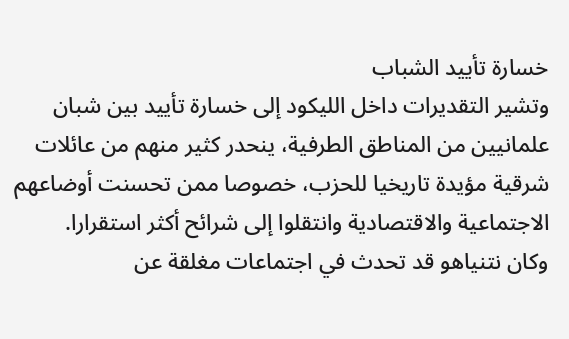خسارة تأييد الشباب
وتشير التقديرات داخل الليكود إلى خسارة تأييد بين شبان علمانيين من المناطق الطرفية، ينحدر كثير منهم من عائلات شرقية مؤيدة تاريخيا للحزب، خصوصا ممن تحسنت أوضاعهم الاجتماعية والاقتصادية وانتقلوا إلى شرائح أكثر استقرارا.
وكان نتنياهو قد تحدث في اجتماعات مغلقة عن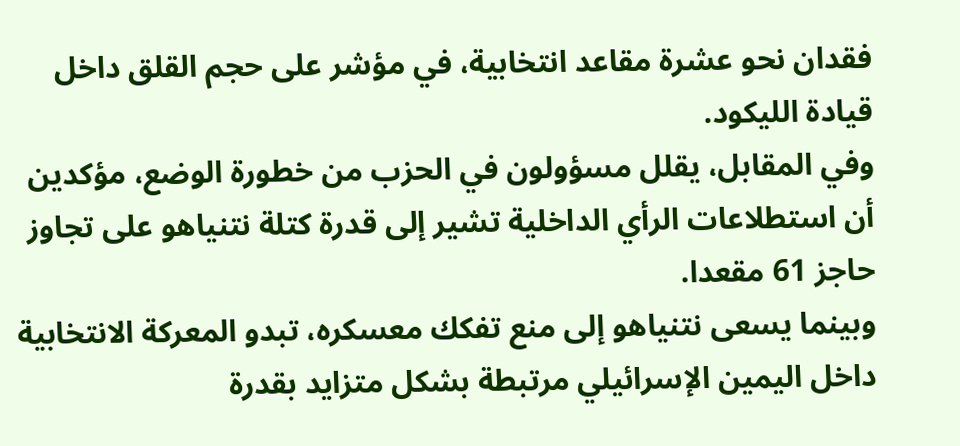فقدان نحو عشرة مقاعد انتخابية، في مؤشر على حجم القلق داخل قيادة الليكود.
وفي المقابل، يقلل مسؤولون في الحزب من خطورة الوضع، مؤكدين أن استطلاعات الرأي الداخلية تشير إلى قدرة كتلة نتنياهو على تجاوز حاجز 61 مقعدا.
وبينما يسعى نتنياهو إلى منع تفكك معسكره، تبدو المعركة الانتخابية داخل اليمين الإسرائيلي مرتبطة بشكل متزايد بقدرة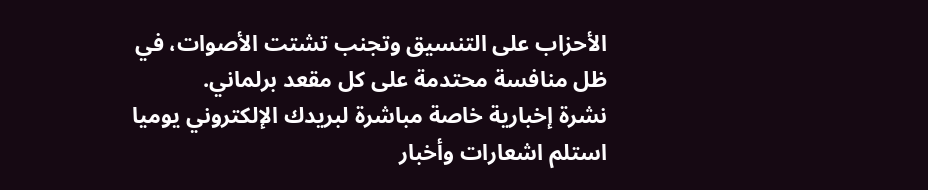الأحزاب على التنسيق وتجنب تشتت الأصوات، في ظل منافسة محتدمة على كل مقعد برلماني.
نشرة إخبارية خاصة مباشرة لبريدك الإلكتروني يوميا
استلم اشعارات وأخبار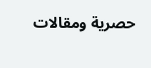حصرية ومقالات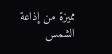مميزة من إذاعة الشمس